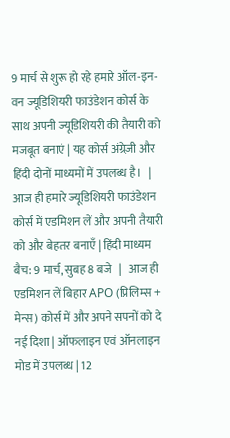9 मार्च से शुरू हो रहे हमारे ऑल-इन-वन ज्यूडिशियरी फाउंडेशन कोर्स के साथ अपनी ज्यूडिशियरी की तैयारी को मजबूत बनाएं | यह कोर्स अंग्रेज़ी और हिंदी दोनों माध्यमों में उपलब्ध है।   |   आज ही हमारे ज्यूडिशियरी फाउंडेशन कोर्स में एडमिशन लें और अपनी तैयारी को और बेहतर बनाएँ | हिंदी माध्यम बैच: 9 मार्च, सुबह 8 बजे   |   आज ही एडमिशन लें बिहार APO (प्रिलिम्स + मेन्स) कोर्स में और अपने सपनों को दे नई दिशा | ऑफलाइन एवं ऑनलाइन मोड में उपलब्ध | 12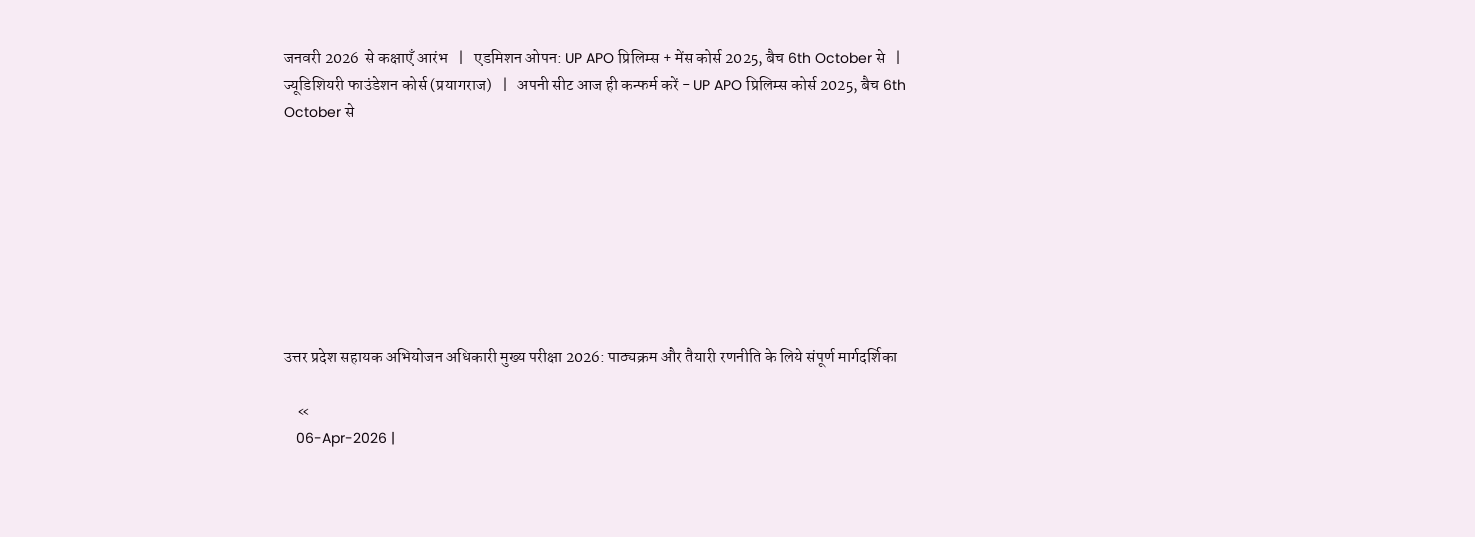जनवरी 2026  से कक्षाएँ आरंभ   |   एडमिशन ओपन: UP APO प्रिलिम्स + मेंस कोर्स 2025, बैच 6th October से   |   ज्यूडिशियरी फाउंडेशन कोर्स (प्रयागराज)   |   अपनी सीट आज ही कन्फर्म करें - UP APO प्रिलिम्स कोर्स 2025, बैच 6th October से








उत्तर प्रदेश सहायक अभियोजन अधिकारी मुख्य परीक्षा 2026: पाठ्यक्रम और तैयारी रणनीति के लिये संपूर्ण मार्गदर्शिका

    «
   06-Apr-2026 |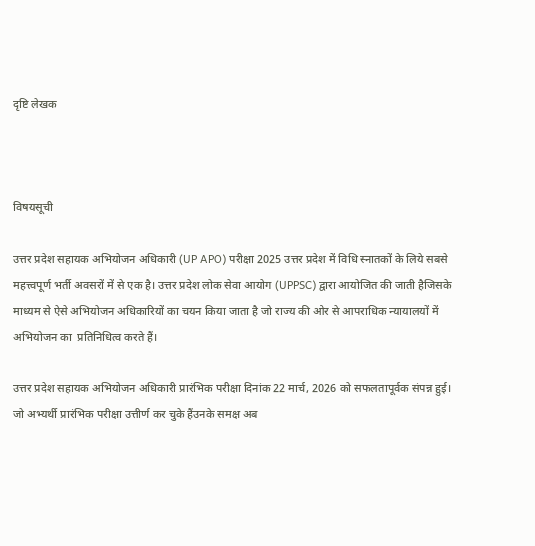दृष्टि लेखक



विषयसूची

उत्तर प्रदेश सहायक अभियोजन अधिकारी (UP APO) परीक्षा 2025 उत्तर प्रदेश में विधि स्नातकों के लिये सबसे महत्त्वपूर्ण भर्ती अवसरों में से एक है। उत्तर प्रदेश लोक सेवा आयोग (UPPSC) द्वारा आयोजित की जाती हैजिसके माध्यम से ऐसे अभियोजन अधिकारियों का चयन किया जाता है जो राज्य की ओर से आपराधिक न्यायालयों में अभियोजन का  प्रतिनिधित्व करते हैं।

उत्तर प्रदेश सहायक अभियोजन अधिकारी प्रारंभिक परीक्षा दिनांक 22 मार्च, 2026 को सफलतापूर्वक संपन्न हुई। जो अभ्यर्थी प्रारंभिक परीक्षा उत्तीर्ण कर चुके हैंउनके समक्ष अब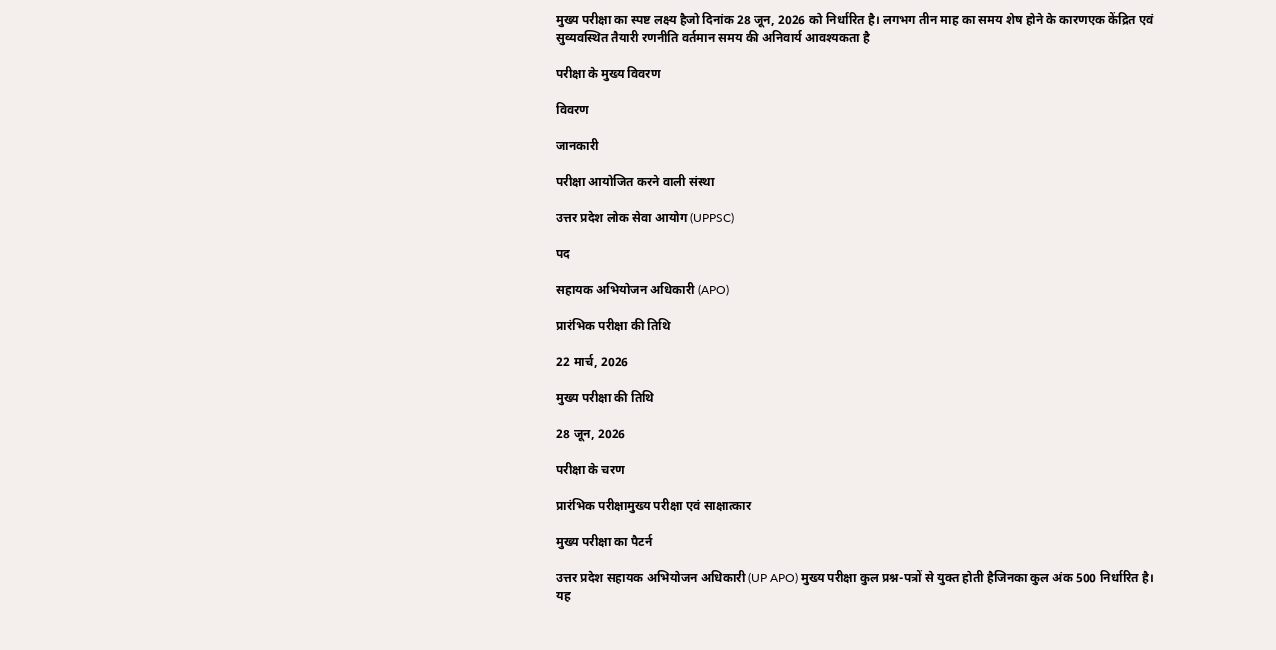मुख्य परीक्षा का स्पष्ट लक्ष्य हैजो दिनांक 28 जून, 2026 को निर्धारित है। लगभग तीन माह का समय शेष होने के कारणएक केंद्रित एवं सुव्यवस्थित तैयारी रणनीति वर्तमान समय की अनिवार्य आवश्यकता है

परीक्षा के मुख्य विवरण

विवरण

जानकारी

परीक्षा आयोजित करने वाली संस्था

उत्तर प्रदेश लोक सेवा आयोग (UPPSC)

पद

सहायक अभियोजन अधिकारी (APO)

प्रारंभिक परीक्षा की तिथि

22 मार्च, 2026

मुख्य परीक्षा की तिथि

28 जून, 2026

परीक्षा के चरण

प्रारंभिक परीक्षामुख्य परीक्षा एवं साक्षात्कार

मुख्य परीक्षा का पैटर्न

उत्तर प्रदेश सहायक अभियोजन अधिकारी (UP APO) मुख्य परीक्षा कुल प्रश्न-पत्रों से युक्त होती हैजिनका कुल अंक 500 निर्धारित है। यह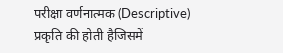परीक्षा वर्णनात्मक (Descriptive) प्रकृति की होती हैजिसमें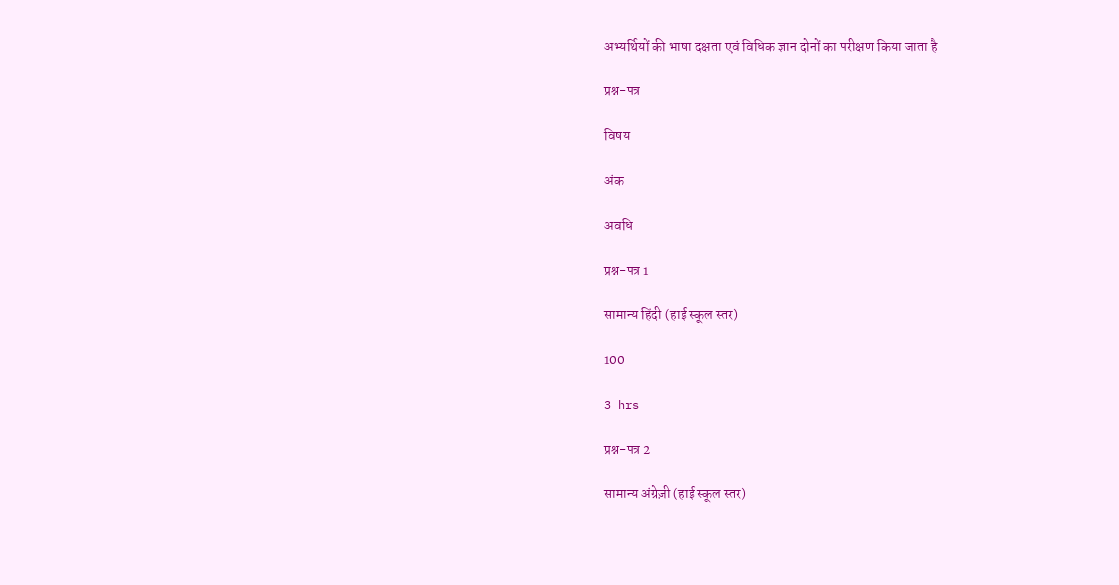अभ्यर्थियों की भाषा दक्षता एवं विधिक ज्ञान दोनों का परीक्षण किया जाता है

प्रश्न-पत्र

विषय

अंक

अवधि

प्रश्न-पत्र 1

सामान्य हिंदी (हाई स्कूल स्तर)

100

3 hrs

प्रश्न-पत्र 2

सामान्य अंग्रेज़ी (हाई स्कूल स्तर)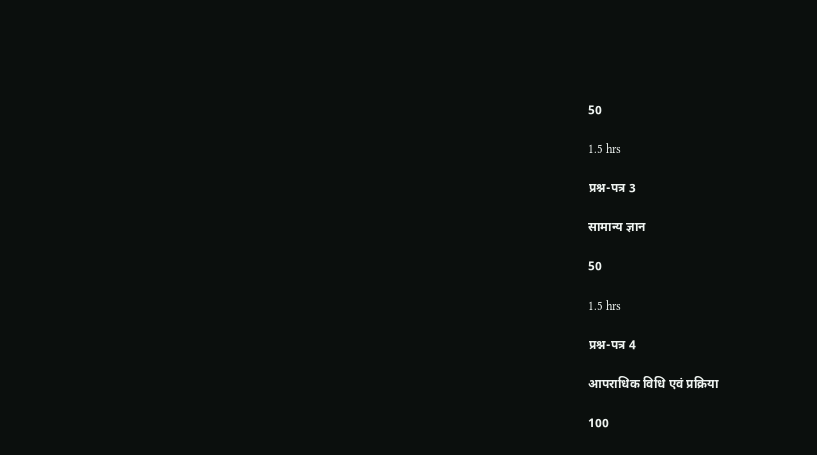50

1.5 hrs

प्रश्न-पत्र 3

सामान्य ज्ञान

50

1.5 hrs

प्रश्न-पत्र 4

आपराधिक विधि एवं प्रक्रिया

100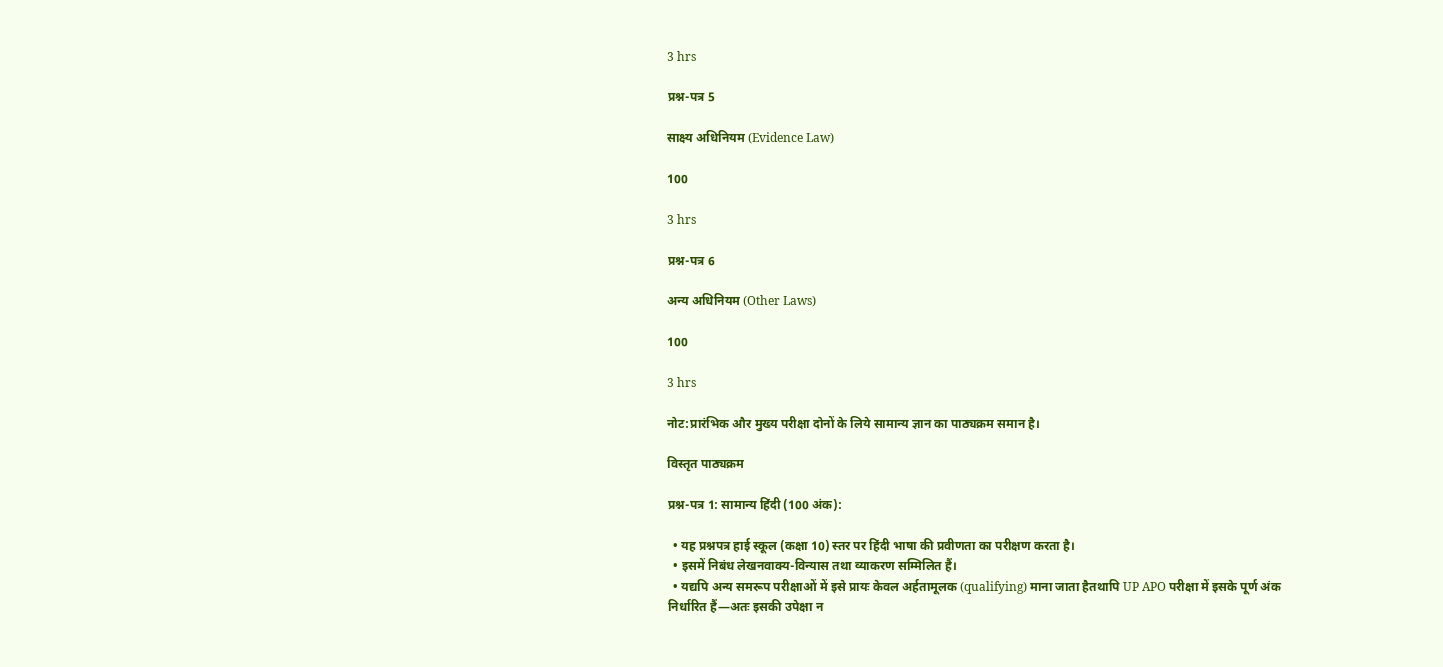3 hrs

प्रश्न-पत्र 5

साक्ष्य अधिनियम (Evidence Law)

100

3 hrs

प्रश्न-पत्र 6

अन्य अधिनियम (Other Laws)

100

3 hrs

नोट:प्रारंभिक और मुख्य परीक्षा दोनों के लिये सामान्य ज्ञान का पाठ्यक्रम समान है।

विस्तृत पाठ्यक्रम

प्रश्न-पत्र 1: सामान्य हिंदी (100 अंक):

  • यह प्रश्नपत्र हाई स्कूल (कक्षा 10) स्तर पर हिंदी भाषा की प्रवीणता का परीक्षण करता है।
  • इसमें निबंध लेखनवाक्य-विन्यास तथा व्याकरण सम्मिलित हैं।
  • यद्यपि अन्य समरूप परीक्षाओं में इसे प्रायः केवल अर्हतामूलक (qualifying) माना जाता हैतथापि UP APO परीक्षा में इसके पूर्ण अंक निर्धारित हैं—अतः इसकी उपेक्षा न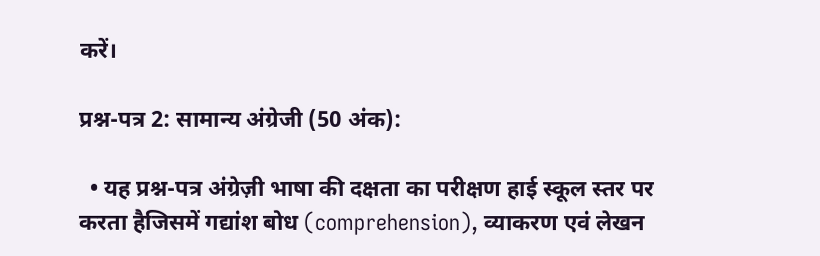करें।

प्रश्न-पत्र 2: सामान्य अंग्रेजी (50 अंक):

  • यह प्रश्न-पत्र अंग्रेज़ी भाषा की दक्षता का परीक्षण हाई स्कूल स्तर पर करता हैजिसमें गद्यांश बोध (comprehension), व्याकरण एवं लेखन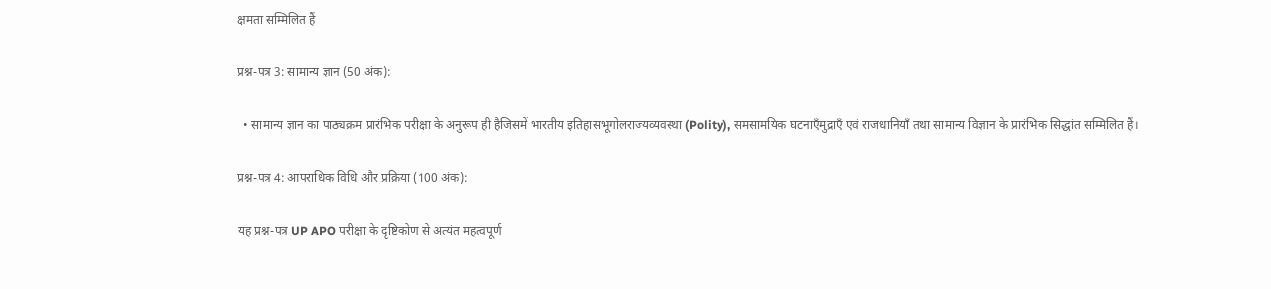क्षमता सम्मिलित हैं

प्रश्न-पत्र 3: सामान्य ज्ञान (50 अंक):

  • सामान्य ज्ञान का पाठ्यक्रम प्रारंभिक परीक्षा के अनुरूप ही हैजिसमें भारतीय इतिहासभूगोलराज्यव्यवस्था (Polity), समसामयिक घटनाएँमुद्राएँ एवं राजधानियाँ तथा सामान्य विज्ञान के प्रारंभिक सिद्धांत सम्मिलित हैं।

प्रश्न-पत्र 4: आपराधिक विधि और प्रक्रिया (100 अंक):

यह प्रश्न-पत्र UP APO परीक्षा के दृष्टिकोण से अत्यंत महत्वपूर्ण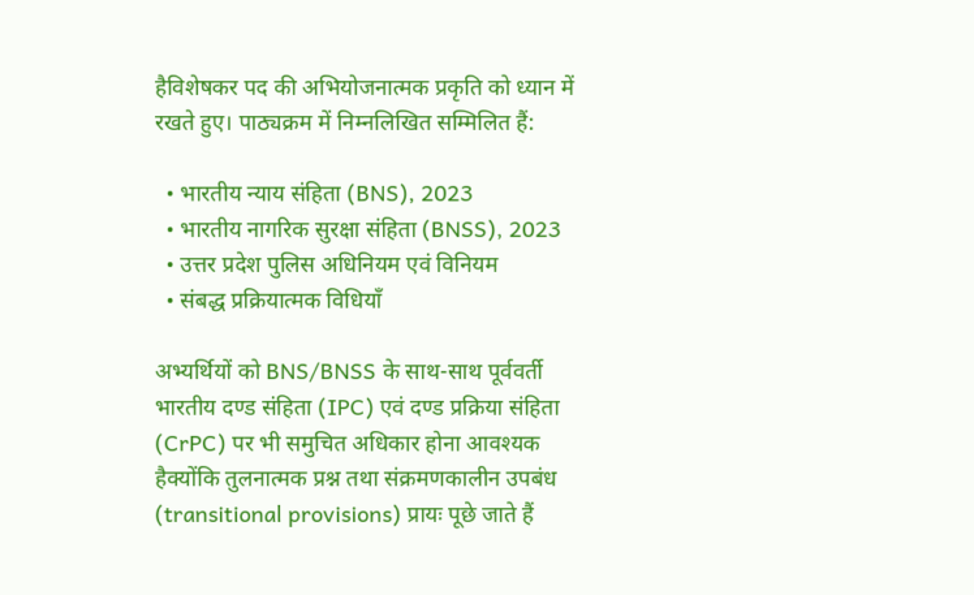हैविशेषकर पद की अभियोजनात्मक प्रकृति को ध्यान में रखते हुए। पाठ्यक्रम में निम्नलिखित सम्मिलित हैं:

  • भारतीय न्याय संहिता (BNS), 2023
  • भारतीय नागरिक सुरक्षा संहिता (BNSS), 2023
  • उत्तर प्रदेश पुलिस अधिनियम एवं विनियम
  • संबद्ध प्रक्रियात्मक विधियाँ

अभ्यर्थियों को BNS/BNSS के साथ-साथ पूर्ववर्ती भारतीय दण्ड संहिता (IPC) एवं दण्ड प्रक्रिया संहिता (CrPC) पर भी समुचित अधिकार होना आवश्यक हैक्योंकि तुलनात्मक प्रश्न तथा संक्रमणकालीन उपबंध (transitional provisions) प्रायः पूछे जाते हैं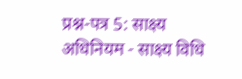प्रश्न-पत्र 5: साक्ष्य अधिनियम - साक्ष्य विधि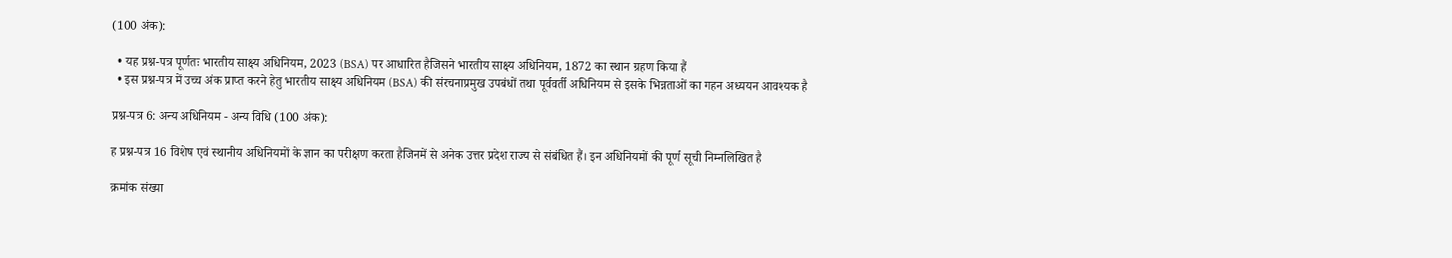(100 अंक):

  • यह प्रश्न-पत्र पूर्णतः भारतीय साक्ष्य अधिनियम, 2023 (BSA) पर आधारित हैजिसने भारतीय साक्ष्य अधिनियम, 1872 का स्थान ग्रहण किया हैं
  • इस प्रश्न-पत्र में उच्च अंक प्राप्त करने हेतु भारतीय साक्ष्य अधिनियम (BSA) की संरचनाप्रमुख उपबंधों तथा पूर्ववर्ती अधिनियम से इसके भिन्नताओं का गहन अध्ययन आवश्यक है

प्रश्न-पत्र 6: अन्य अधिनियम - अन्य विधि (100 अंक):

ह प्रश्न-पत्र 16 विशेष एवं स्थानीय अधिनियमों के ज्ञान का परीक्षण करता हैजिनमें से अनेक उत्तर प्रदेश राज्य से संबंधित हैं। इन अधिनियमों की पूर्ण सूची निम्नलिखित है

क्रमांक संख्या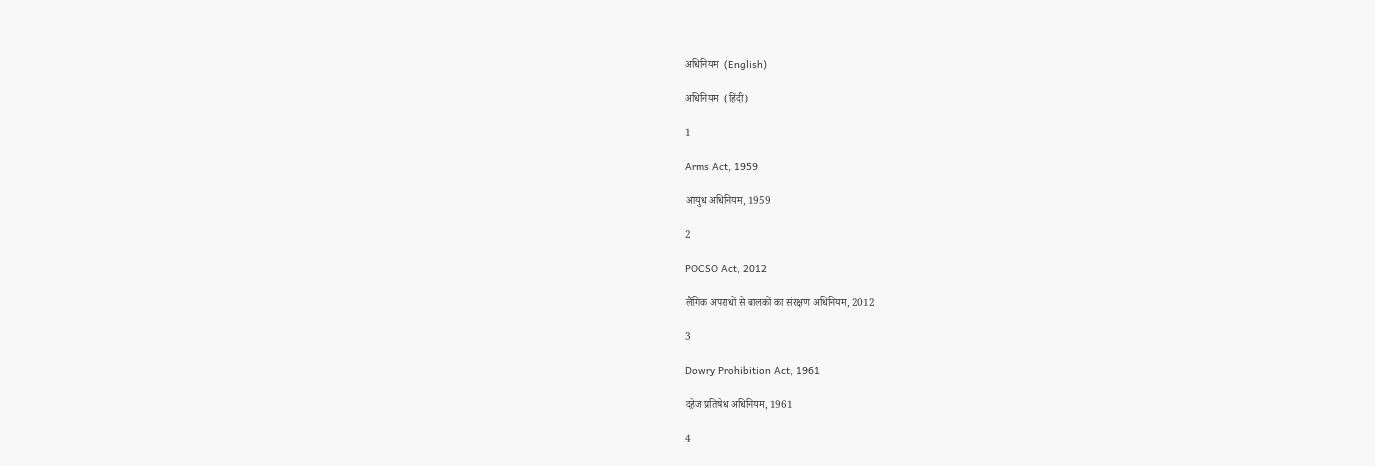अधिनियम  (English)

अधिनियम  (हिंदी)

1

Arms Act, 1959

आयुध अधिनियम, 1959

2

POCSO Act, 2012

लैंगिक अपराधों से बालकों का संरक्षण अधिनियम, 2012

3

Dowry Prohibition Act, 1961

दहेज प्रतिषेध अधिनियम, 1961

4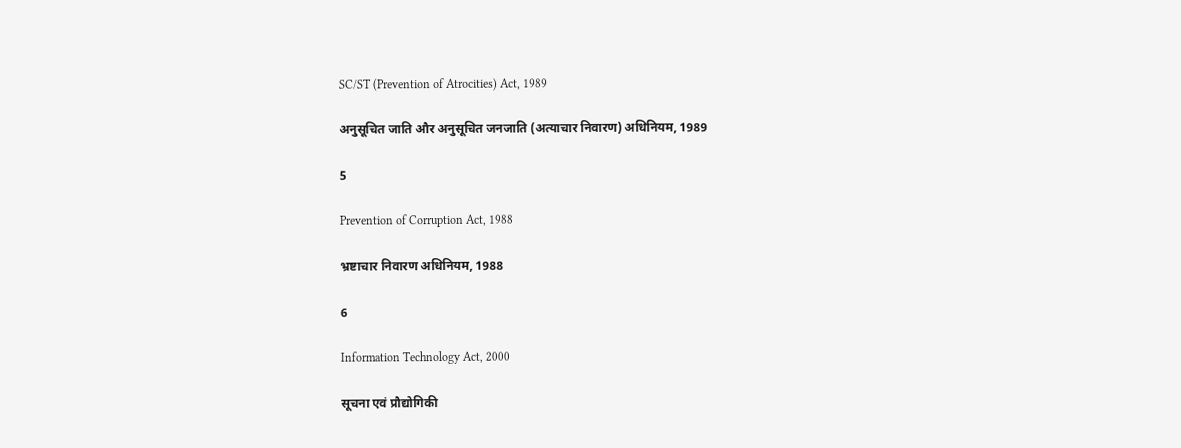SC/ST (Prevention of Atrocities) Act, 1989

अनुसूचित जाति और अनुसूचित जनजाति (अत्याचार निवारण) अधिनियम, 1989

5

Prevention of Corruption Act, 1988

भ्रष्टाचार निवारण अधिनियम, 1988

6

Information Technology Act, 2000

सूचना एवं प्रौद्योगिकी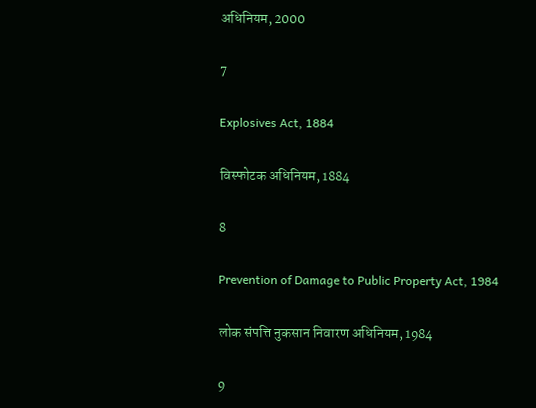अधिनियम, 2000

7

Explosives Act, 1884

विस्फोटक अधिनियम, 1884

8

Prevention of Damage to Public Property Act, 1984

लोक संपत्ति नुकसान निवारण अधिनियम, 1984

9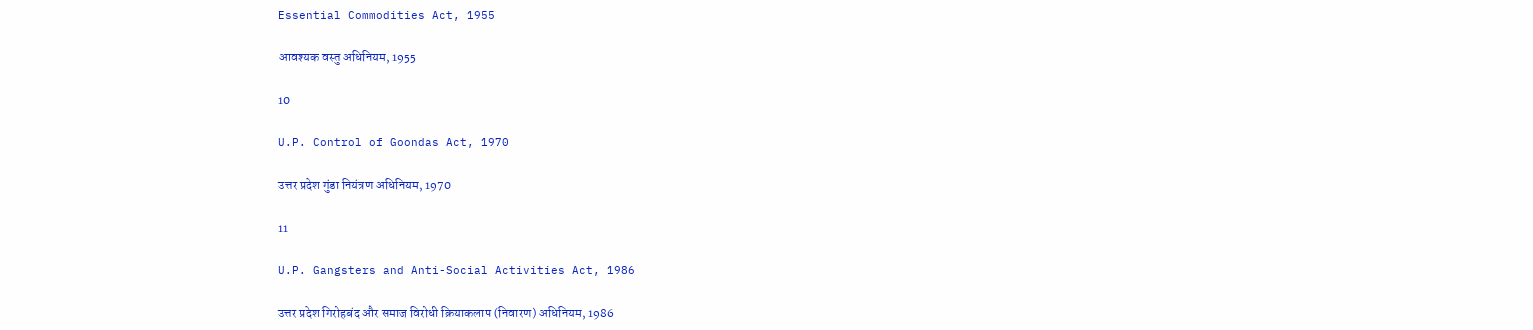Essential Commodities Act, 1955

आवश्यक वस्तु अधिनियम, 1955

10

U.P. Control of Goondas Act, 1970

उत्तर प्रदेश गुंडा नियंत्रण अधिनियम, 1970

11

U.P. Gangsters and Anti-Social Activities Act, 1986

उत्तर प्रदेश गिरोहबंद और समाज विरोधी क्रियाकलाप (निवारण) अधिनियम, 1986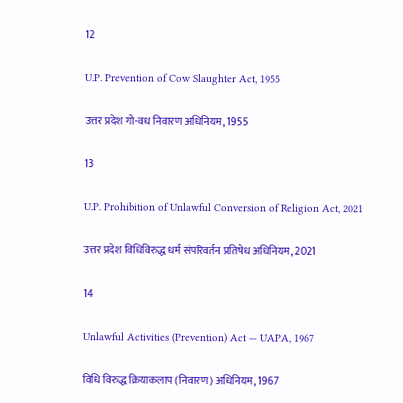12

U.P. Prevention of Cow Slaughter Act, 1955

उत्तर प्रदेश गो-वध निवारण अधिनियम, 1955

13

U.P. Prohibition of Unlawful Conversion of Religion Act, 2021

उत्तर प्रदेश विधिविरुद्ध धर्म संपरिवर्तन प्रतिषेध अधिनियम, 2021

14

Unlawful Activities (Prevention) Act — UAPA, 1967

विधि विरुद्ध क्रियाकलाप (निवारण) अधिनियम, 1967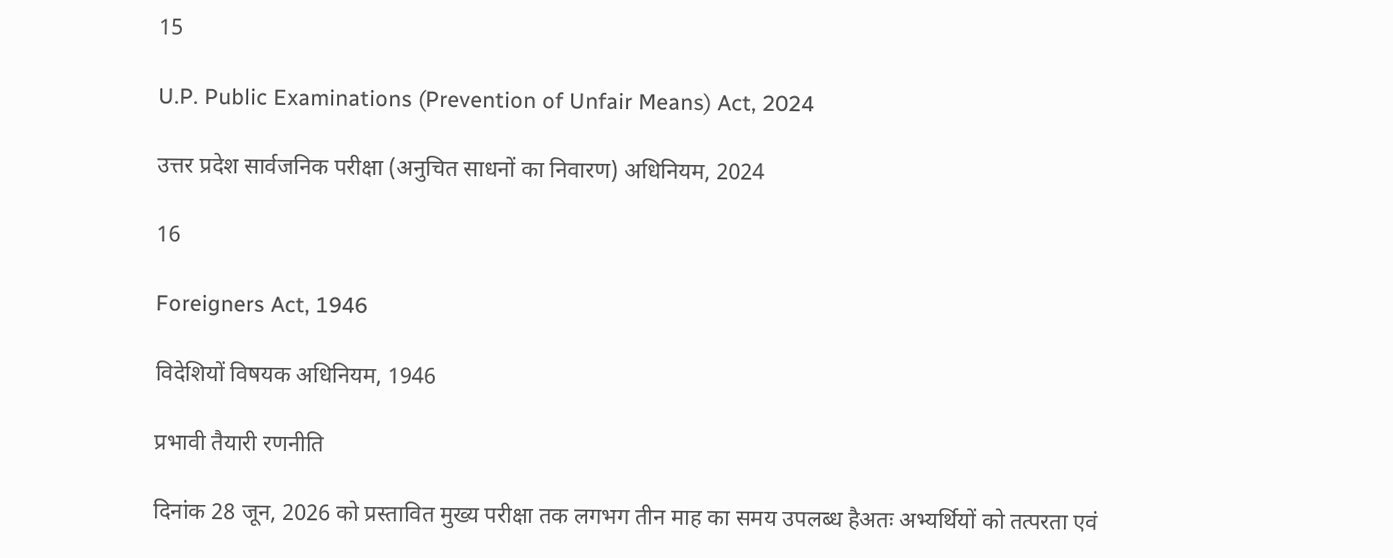15

U.P. Public Examinations (Prevention of Unfair Means) Act, 2024

उत्तर प्रदेश सार्वजनिक परीक्षा (अनुचित साधनों का निवारण) अधिनियम, 2024

16

Foreigners Act, 1946

विदेशियों विषयक अधिनियम, 1946

प्रभावी तैयारी रणनीति

दिनांक 28 जून, 2026 को प्रस्तावित मुख्य परीक्षा तक लगभग तीन माह का समय उपलब्ध हैअतः अभ्यर्थियों को तत्परता एवं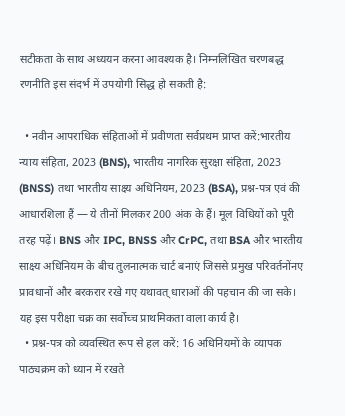सटीकता के साथ अध्ययन करना आवश्यक है। निम्नलिखित चरणबद्ध रणनीति इस संदर्भ में उपयोगी सिद्ध हो सकती है:

  • नवीन आपराधिक संहिताओं में प्रवीणता सर्वप्रथम प्राप्त करें:भारतीय न्याय संहिता, 2023 (BNS), भारतीय नागरिक सुरक्षा संहिता, 2023 (BNSS) तथा भारतीय साक्ष्य अधिनियम, 2023 (BSA), प्रश्न-पत्र एवं की आधारशिला हैं — ये तीनों मिलकर 200 अंक के हैं। मूल विधियों को पूरी तरह पढ़ें। BNS और IPC, BNSS और CrPC, तथा BSA और भारतीय साक्ष्य अधिनियम के बीच तुलनात्मक चार्ट बनाएं जिससे प्रमुख परिवर्तनोंनए प्रावधानों और बरकरार रखे गए यथावत् धाराओं की पहचान की जा सके। यह इस परीक्षा चक्र का सर्वोच्च प्राथमिकता वाला कार्य है।
  • प्रश्न-पत्र को व्यवस्थित रूप से हल करें: 16 अधिनियमों के व्यापक पाठ्यक्रम को ध्यान में रखते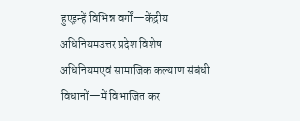हुएइन्हें विभिन्न वर्गों—केंद्रीय अधिनियमउत्तर प्रदेश विशेष अधिनियमएवं सामाजिक कल्याण संबंधी विधानों—में विभाजित कर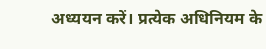अध्ययन करें। प्रत्येक अधिनियम के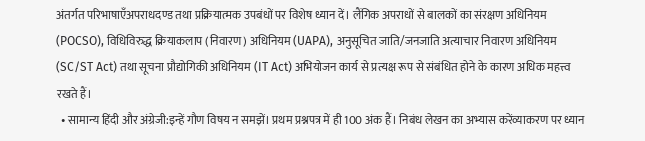अंतर्गत परिभाषाएँअपराधदण्ड तथा प्रक्रियात्मक उपबंधों पर विशेष ध्यान दें। लैंगिक अपराधों से बालकों का संरक्षण अधिनियम (POCSO), विधिविरुद्ध क्रियाकलाप (निवारण) अधिनियम (UAPA), अनुसूचित जाति/जनजाति अत्याचार निवारण अधिनियम (SC/ST Act) तथा सूचना प्रौद्योगिकी अधिनियम (IT Act) अभियोजन कार्य से प्रत्यक्ष रूप से संबंधित होने के कारण अधिक महत्त्व रखते हैं।
  • सामान्य हिंदी और अंग्रेजी:इन्हें गौण विषय न समझें। प्रथम प्रश्नपत्र में ही 100 अंक हैं। निबंध लेखन का अभ्यास करेंव्याकरण पर ध्यान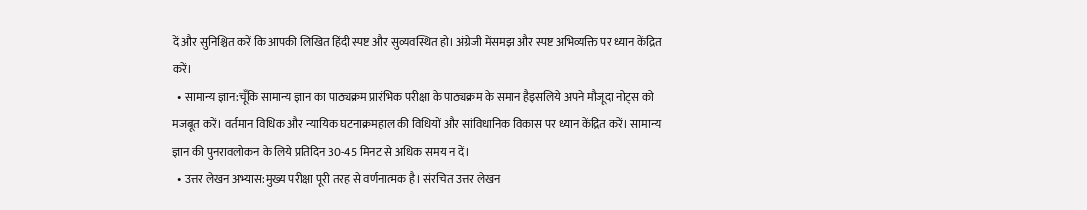दें और सुनिश्चित करें कि आपकी लिखित हिंदी स्पष्ट और सुव्यवस्थित हो। अंग्रेजी मेंसमझ और स्पष्ट अभिव्यक्ति पर ध्यान केंद्रित करें।
  • सामान्य ज्ञान:चूँकि सामान्य ज्ञान का पाठ्यक्रम प्रारंभिक परीक्षा के पाठ्यक्रम के समान हैइसलिये अपने मौजूदा नोट्स को मजबूत करें। वर्तमान विधिक और न्यायिक घटनाक्रमहाल की विधियों और सांविधानिक विकास पर ध्यान केंद्रित करें। सामान्य ज्ञान की पुनरावलोकन के लिये प्रतिदिन 30-45 मिनट से अधिक समय न दें।
  • उत्तर लेखन अभ्यास:मुख्य परीक्षा पूरी तरह से वर्णनात्मक है। संरचित उत्तर लेखन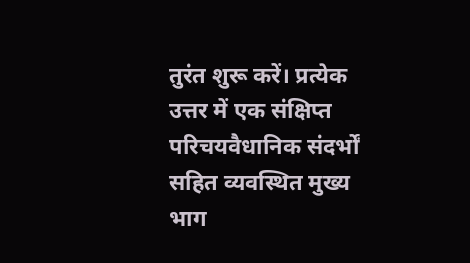तुरंत शुरू करें। प्रत्येक उत्तर में एक संक्षिप्त परिचयवैधानिक संदर्भों सहित व्यवस्थित मुख्य भाग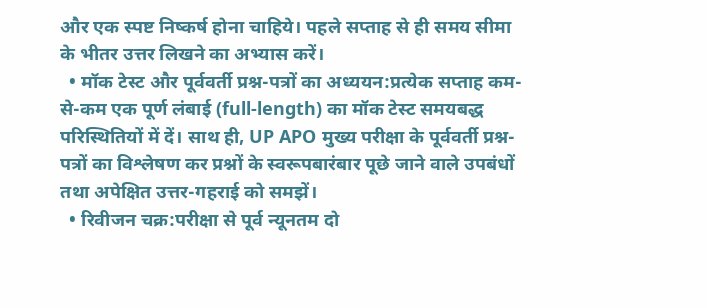और एक स्पष्ट निष्कर्ष होना चाहिये। पहले सप्ताह से ही समय सीमा के भीतर उत्तर लिखने का अभ्यास करें।
  • मॉक टेस्ट और पूर्ववर्ती प्रश्न-पत्रों का अध्ययन:प्रत्येक सप्ताह कम-से-कम एक पूर्ण लंबाई (full-length) का मॉक टेस्ट समयबद्ध परिस्थितियों में दें। साथ ही, UP APO मुख्य परीक्षा के पूर्ववर्ती प्रश्न-पत्रों का विश्लेषण कर प्रश्नों के स्वरूपबारंबार पूछे जाने वाले उपबंधों तथा अपेक्षित उत्तर-गहराई को समझें।
  • रिवीजन चक्र:परीक्षा से पूर्व न्यूनतम दो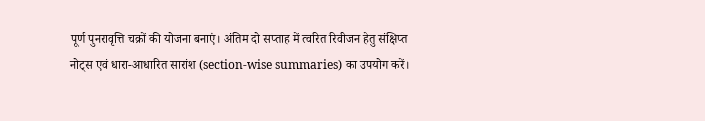पूर्ण पुनरावृत्ति चक्रों की योजना बनाएं। अंतिम दो सप्ताह में त्वरित रिवीजन हेतु संक्षिप्त नोट्स एवं धारा-आधारित सारांश (section-wise summaries) का उपयोग करें।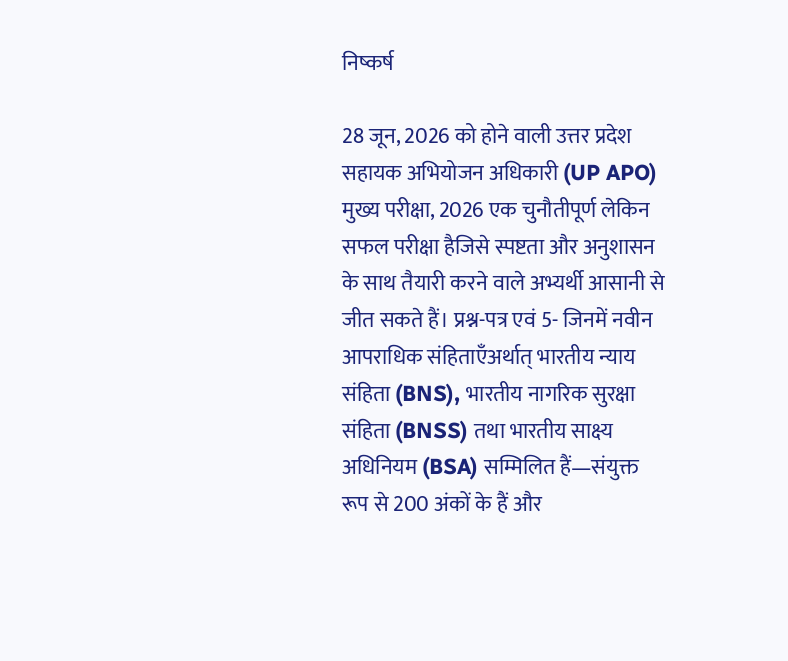निष्कर्ष

28 जून, 2026 को होने वाली उत्तर प्रदेश सहायक अभियोजन अधिकारी (UP APO) मुख्य परीक्षा, 2026 एक चुनौतीपूर्ण लेकिन सफल परीक्षा हैजिसे स्पष्टता और अनुशासन के साथ तैयारी करने वाले अभ्यर्थी आसानी से जीत सकते हैं। प्रश्न-पत्र एवं 5- जिनमें नवीन आपराधिक संहिताएँअर्थात् भारतीय न्याय संहिता (BNS), भारतीय नागरिक सुरक्षा संहिता (BNSS) तथा भारतीय साक्ष्य अधिनियम (BSA) सम्मिलित हैं—संयुक्त रूप से 200 अंकों के हैं और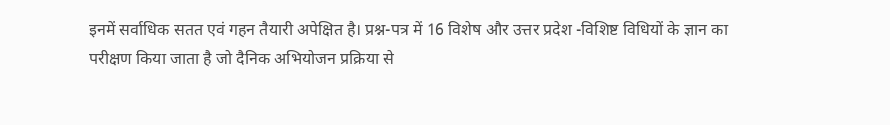इनमें सर्वाधिक सतत एवं गहन तैयारी अपेक्षित है। प्रश्न-पत्र में 16 विशेष और उत्तर प्रदेश -विशिष्ट विधियों के ज्ञान का परीक्षण किया जाता है जो दैनिक अभियोजन प्रक्रिया से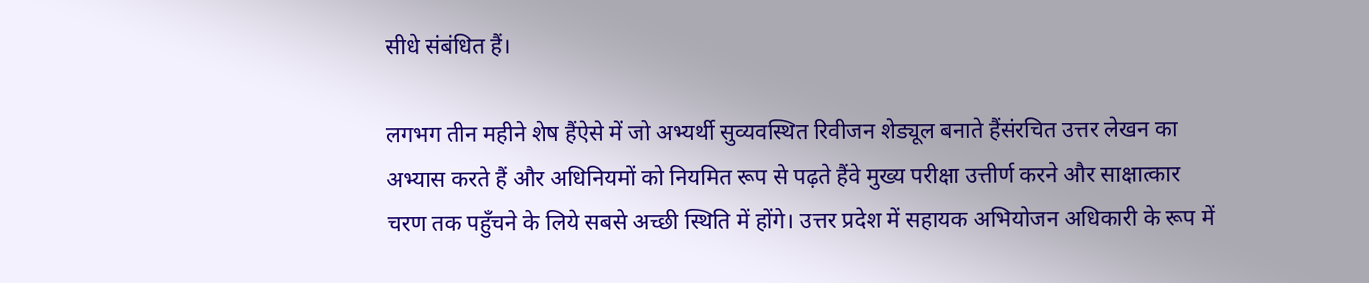सीधे संबंधित हैं।

लगभग तीन महीने शेष हैंऐसे में जो अभ्यर्थी सुव्यवस्थित रिवीजन शेड्यूल बनाते हैंसंरचित उत्तर लेखन का अभ्यास करते हैं और अधिनियमों को नियमित रूप से पढ़ते हैंवे मुख्य परीक्षा उत्तीर्ण करने और साक्षात्कार चरण तक पहुँचने के लिये सबसे अच्छी स्थिति में होंगे। उत्तर प्रदेश में सहायक अभियोजन अधिकारी के रूप में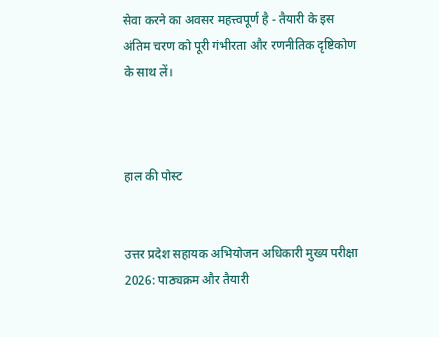सेवा करने का अवसर महत्त्वपूर्ण है - तैयारी के इस अंतिम चरण को पूरी गंभीरता और रणनीतिक दृष्टिकोण के साथ लें।



हाल की पोस्ट


उत्तर प्रदेश सहायक अभियोजन अधिकारी मुख्य परीक्षा 2026: पाठ्यक्रम और तैयारी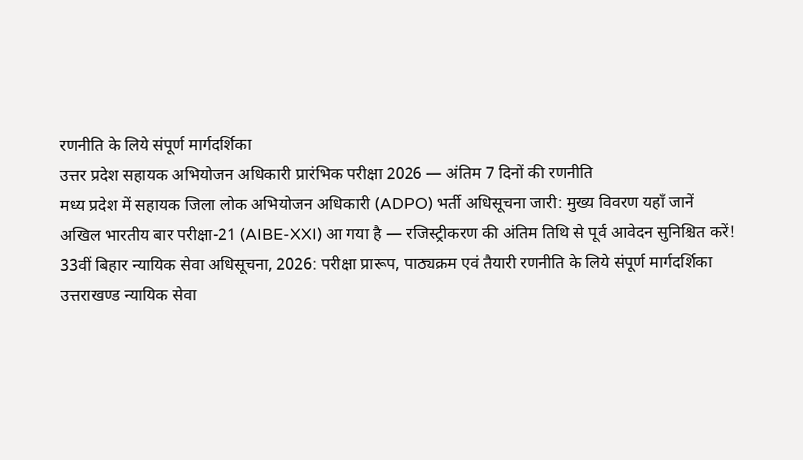रणनीति के लिये संपूर्ण मार्गदर्शिका
उत्तर प्रदेश सहायक अभियोजन अधिकारी प्रारंभिक परीक्षा 2026 — अंतिम 7 दिनों की रणनीति
मध्य प्रदेश में सहायक जिला लोक अभियोजन अधिकारी (ADPO) भर्ती अधिसूचना जारी: मुख्य विवरण यहाँ जानें
अखिल भारतीय बार परीक्षा-21 (AIBE-XXI) आ गया है — रजिस्ट्रीकरण की अंतिम तिथि से पूर्व आवेदन सुनिश्चित करें!
33वीं बिहार न्यायिक सेवा अधिसूचना, 2026: परीक्षा प्रारूप, पाठ्यक्रम एवं तैयारी रणनीति के लिये संपूर्ण मार्गदर्शिका
उत्तराखण्ड न्यायिक सेवा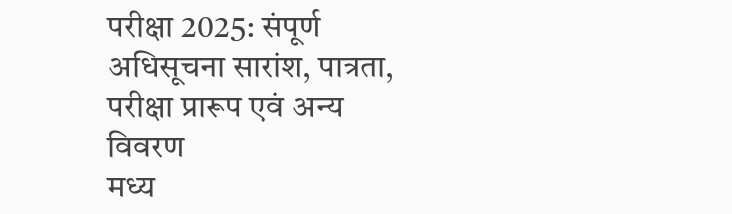परीक्षा 2025: संपूर्ण अधिसूचना सारांश, पात्रता, परीक्षा प्रारूप एवं अन्य विवरण
मध्य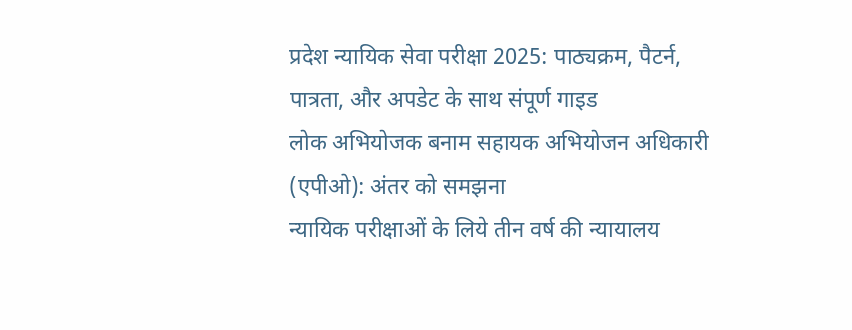प्रदेश न्यायिक सेवा परीक्षा 2025: पाठ्यक्रम, पैटर्न, पात्रता, और अपडेट के साथ संपूर्ण गाइड
लोक अभियोजक बनाम सहायक अभियोजन अधिकारी (एपीओ): अंतर को समझना
न्यायिक परीक्षाओं के लिये तीन वर्ष की न्यायालय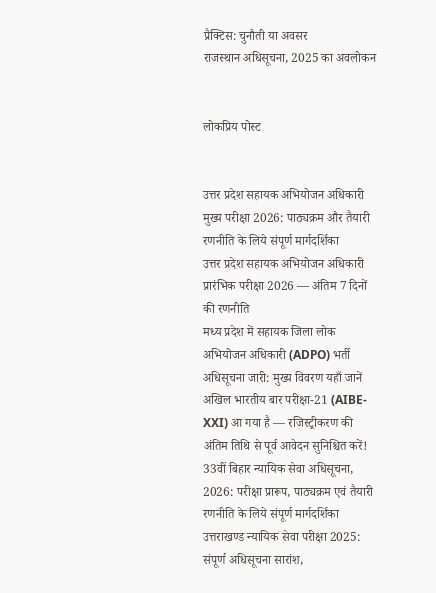प्रैक्टिस: चुनौती या अवसर
राजस्थान अधिसूचना, 2025 का अवलोकन


लोकप्रिय पोस्ट


उत्तर प्रदेश सहायक अभियोजन अधिकारी मुख्य परीक्षा 2026: पाठ्यक्रम और तैयारी रणनीति के लिये संपूर्ण मार्गदर्शिका
उत्तर प्रदेश सहायक अभियोजन अधिकारी प्रारंभिक परीक्षा 2026 — अंतिम 7 दिनों की रणनीति
मध्य प्रदेश में सहायक जिला लोक अभियोजन अधिकारी (ADPO) भर्ती अधिसूचना जारी: मुख्य विवरण यहाँ जानें
अखिल भारतीय बार परीक्षा-21 (AIBE-XXI) आ गया है — रजिस्ट्रीकरण की अंतिम तिथि से पूर्व आवेदन सुनिश्चित करें!
33वीं बिहार न्यायिक सेवा अधिसूचना, 2026: परीक्षा प्रारूप, पाठ्यक्रम एवं तैयारी रणनीति के लिये संपूर्ण मार्गदर्शिका
उत्तराखण्ड न्यायिक सेवा परीक्षा 2025: संपूर्ण अधिसूचना सारांश,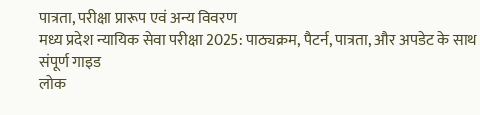पात्रता, परीक्षा प्रारूप एवं अन्य विवरण
मध्य प्रदेश न्यायिक सेवा परीक्षा 2025: पाठ्यक्रम, पैटर्न, पात्रता, और अपडेट के साथ संपूर्ण गाइड
लोक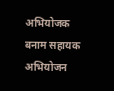अभियोजक बनाम सहायक अभियोजन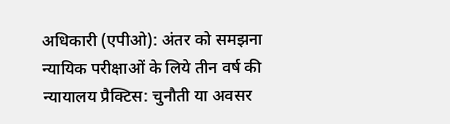अधिकारी (एपीओ): अंतर को समझना
न्यायिक परीक्षाओं के लिये तीन वर्ष की न्यायालय प्रैक्टिस: चुनौती या अवसर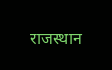राजस्थान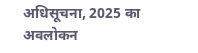अधिसूचना, 2025 का अवलोकन